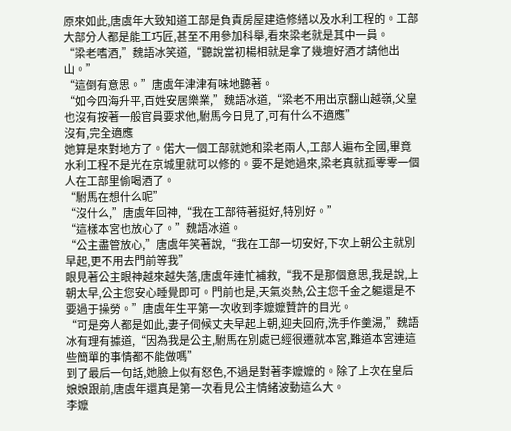原來如此,唐虞年大致知道工部是負責房屋建造修繕以及水利工程的。工部大部分人都是能工巧匠,甚至不用參加科舉,看來梁老就是其中一員。
“梁老嗜酒,”魏語冰笑道,“聽說當初楊相就是拿了幾壇好酒才請他出山。”
“這倒有意思。”唐虞年津津有味地聽著。
“如今四海升平,百姓安居樂業,”魏語冰道,“梁老不用出京翻山越嶺,父皇也沒有按著一般官員要求他,駙馬今日見了,可有什么不適應”
沒有,完全適應
她算是來對地方了。偌大一個工部就她和梁老兩人,工部人遍布全國,畢竟水利工程不是光在京城里就可以修的。要不是她過來,梁老真就孤零零一個人在工部里偷喝酒了。
“駙馬在想什么呢”
“沒什么,”唐虞年回神,“我在工部待著挺好,特別好。”
“這樣本宮也放心了。”魏語冰道。
“公主盡管放心,”唐虞年笑著說,“我在工部一切安好,下次上朝公主就別早起,更不用去門前等我”
眼見著公主眼神越來越失落,唐虞年連忙補救,“我不是那個意思,我是說,上朝太早,公主您安心睡覺即可。門前也是,天氣炎熱,公主您千金之軀還是不要過于操勞。”唐虞年生平第一次收到李嬤嬤贊許的目光。
“可是旁人都是如此,妻子伺候丈夫早起上朝,迎夫回府,洗手作羹湯,”魏語冰有理有據道,“因為我是公主,駙馬在別處已經很遷就本宮,難道本宮連這些簡單的事情都不能做嗎”
到了最后一句話,她臉上似有怒色,不過是對著李嬤嬤的。除了上次在皇后娘娘跟前,唐虞年還真是第一次看見公主情緒波動這么大。
李嬤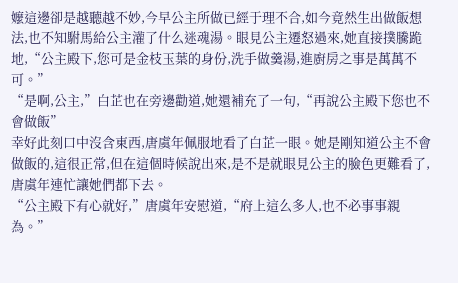嬤這邊卻是越聽越不妙,今早公主所做已經于理不合,如今竟然生出做飯想法,也不知駙馬給公主灌了什么迷魂湯。眼見公主遷怒過來,她直接撲騰跪地,“公主殿下,您可是金枝玉葉的身份,洗手做羹湯,進廚房之事是萬萬不可。”
“是啊,公主,”白芷也在旁邊勸道,她還補充了一句,“再說公主殿下您也不會做飯”
幸好此刻口中沒含東西,唐虞年佩服地看了白芷一眼。她是剛知道公主不會做飯的,這很正常,但在這個時候說出來,是不是就眼見公主的臉色更難看了,唐虞年連忙讓她們都下去。
“公主殿下有心就好,”唐虞年安慰道,“府上這么多人,也不必事事親為。”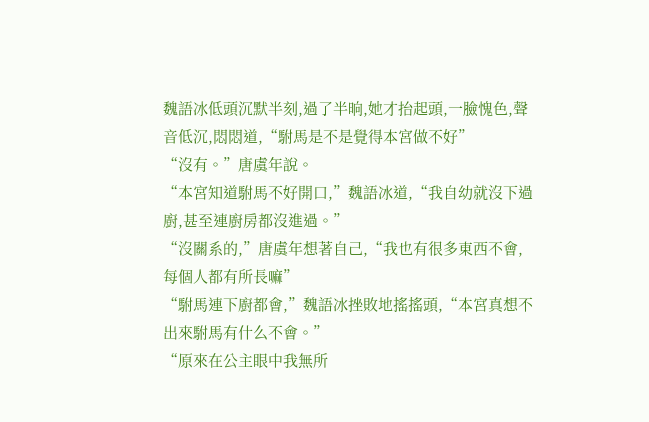魏語冰低頭沉默半刻,過了半晌,她才抬起頭,一臉愧色,聲音低沉,悶悶道,“駙馬是不是覺得本宮做不好”
“沒有。”唐虞年說。
“本宮知道駙馬不好開口,”魏語冰道,“我自幼就沒下過廚,甚至連廚房都沒進過。”
“沒關系的,”唐虞年想著自己,“我也有很多東西不會,每個人都有所長嘛”
“駙馬連下廚都會,”魏語冰挫敗地搖搖頭,“本宮真想不出來駙馬有什么不會。”
“原來在公主眼中我無所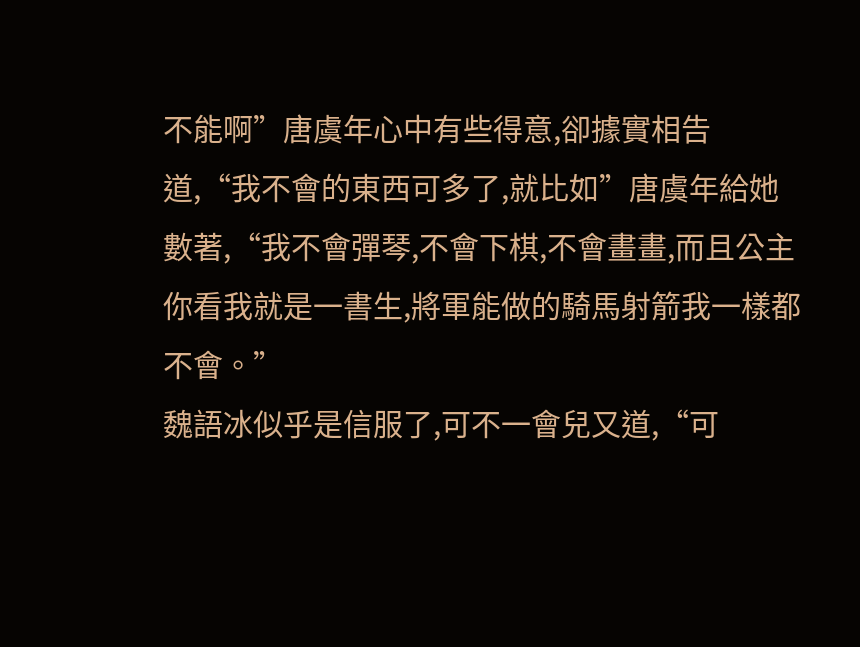不能啊”唐虞年心中有些得意,卻據實相告道,“我不會的東西可多了,就比如”唐虞年給她數著,“我不會彈琴,不會下棋,不會畫畫,而且公主你看我就是一書生,將軍能做的騎馬射箭我一樣都不會。”
魏語冰似乎是信服了,可不一會兒又道,“可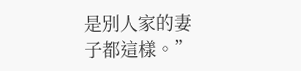是別人家的妻子都這樣。”